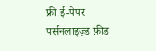फ्री ई-पेपर
पर्सनलाइज़्ड फ़ीड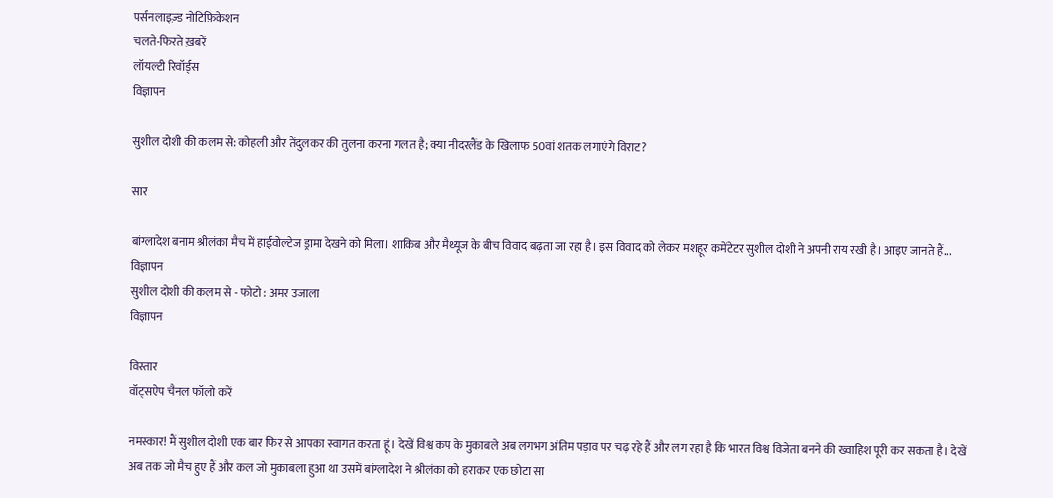पर्सनलाइज़्ड नोटिफ़िकेशन
चलते-फिरते ख़बरें
लॉयल्टी रिवॉर्ड्स
विज्ञापन

सुशील दोशी की कलम से: कोहली और तेंदुलकर की तुलना करना गलत है; क्या नीदरलैंड के खिलाफ 50वां शतक लगाएंगे विराट?

सार

बांग्लादेश बनाम श्रीलंका मैच में हाईवोल्टेज ड्रामा देखने को मिला। शाकिब और मैथ्यूज के बीच विवाद बढ़ता जा रहा है। इस विवाद को लेकर मशहूर कमेंटेटर सुशील दोशी ने अपनी राय रखी है। आइए जानते हैं...
विज्ञापन
सुशील दोशी की कलम से - फोटो : अमर उजाला
विज्ञापन

विस्तार
वॉट्सऐप चैनल फॉलो करें

नमस्कार! मैं सुशील दोशी एक बार फिर से आपका स्वागत करता हूं। देखें विश्व कप के मुकाबले अब लगभग अंतिम पड़ाव पर चढ़ रहे हैं और लग रहा है कि भारत विश्व विजेता बनने की ख्वाहिश पूरी कर सकता है। देखें अब तक जो मैच हुए हैं और कल जो मुकाबला हुआ था उसमें बांग्लादेश ने श्रीलंका को हराकर एक छोटा सा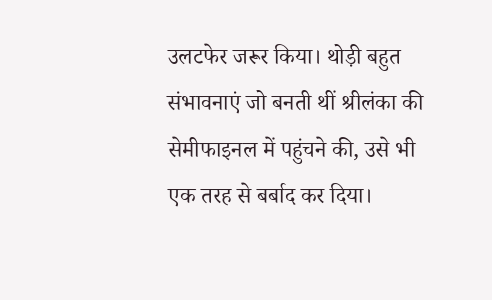उलटफेर जरूर किया। थोड़ी बहुत संभावनाएं जो बनती थीं श्रीलंका की सेमीफाइनल में पहुंचने की, उसे भी एक तरह से बर्बाद कर दिया।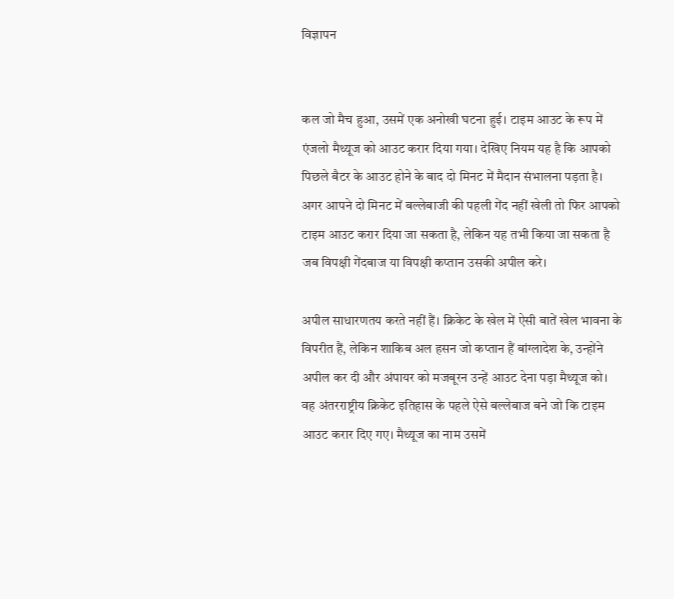विज्ञापन


कल जो मैच हुआ, उसमें एक अनोखी घटना हुई। टाइम आउट के रूप में एंजलो मैथ्यूज को आउट करार दिया गया। देखिए नियम यह है कि आपको पिछले बैटर के आउट होने के बाद दो मिनट में मैदान संभालना पड़ता है। अगर आपने दो मिनट में बल्लेबाजी की पहली गेंद नहीं खेली तो फिर आपको टाइम आउट करार दिया जा सकता है, लेकिन यह तभी किया जा सकता है जब विपक्षी गेंदबाज या विपक्षी कप्तान उसकी अपील करे।

अपील साधारणतय करते नहीं हैं। क्रिकेट के खेल में ऐसी बातें खेल भावना के विपरीत हैं, लेकिन शाकिब अल हसन जो कप्तान हैं बांग्लादेश के, उन्होंने अपील कर दी और अंपायर को मजबूरन उन्हें आउट देना पड़ा मैथ्यूज को। वह अंतरराष्ट्रीय क्रिकेट इतिहास के पहले ऐसे बल्लेबाज बने जो कि टाइम आउट करार दिए गए। मैथ्यूज का नाम उसमें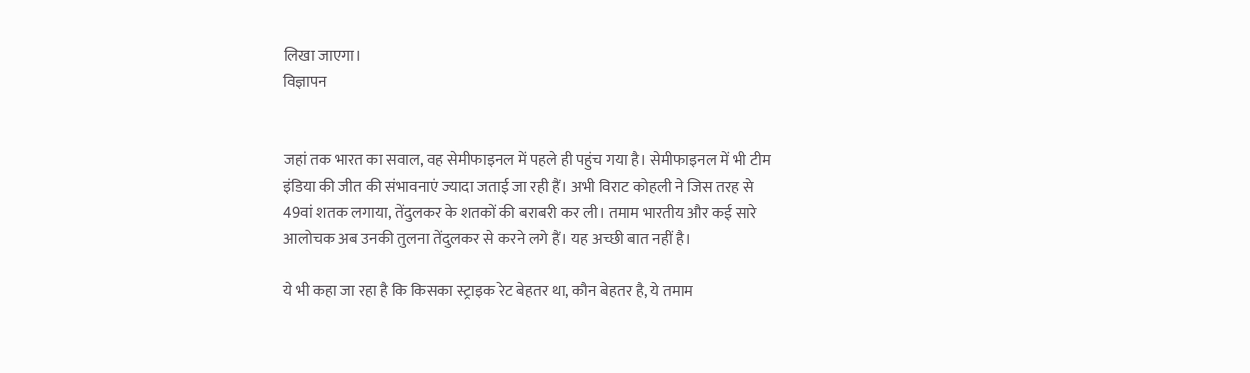लिखा जाएगा।
विज्ञापन


जहां तक भारत का सवाल, वह सेमीफाइनल में पहले ही पहुंच गया है। सेमीफाइनल में भी टीम इंडिया की जीत की संभावनाएं ज्यादा जताई जा रही हैं। अभी विराट कोहली ने जिस तरह से 49वां शतक लगाया, तेंदुलकर के शतकों की बराबरी कर ली। तमाम भारतीय और कई सारे आलोचक अब उनकी तुलना तेंदुलकर से करने लगे हैं। यह अच्छी बात नहीं है।

ये भी कहा जा रहा है कि किसका स्ट्राइक रेट बेहतर था, कौन बेहतर है, ये तमाम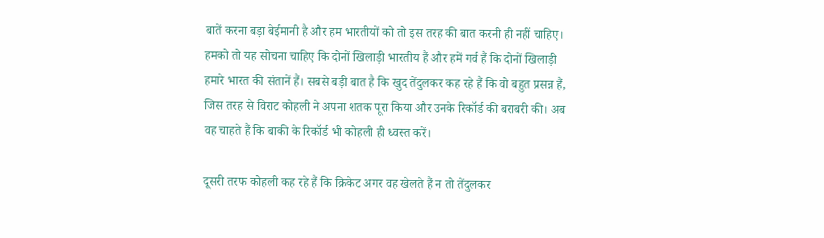बातें करना बड़ा बेईमानी है और हम भारतीयों को तो इस तरह की बात करनी ही नहीं चाहिए। हमको तो यह सोचना चाहिए कि दोनों खिलाड़ी भारतीय हैं और हमें गर्व हैं कि दोनों खिलाड़ी हमारे भारत की संतानें हैं। सबसे बड़ी बात है कि खुद तेंदुलकर कह रहे हैं कि वो बहुत प्रसन्न हैं, जिस तरह से विराट कोहली ने अपना शतक पूरा किया और उनके रिकॉर्ड की बराबरी की। अब वह चाहते हैं कि बाकी के रिकॉर्ड भी कोहली ही ध्वस्त करें।

दूसरी तरफ कोहली कह रहे हैं कि क्रिकेट अगर वह खेलते हैं न तो तेंदुलकर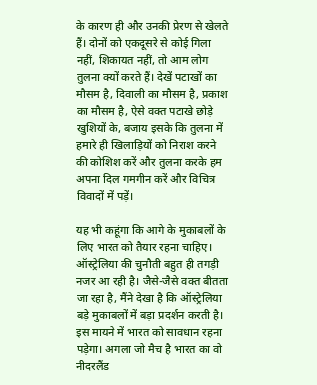के कारण ही और उनकी प्रेरण से खेलते हैं। दोनों को एकदूसरे से कोई गिला नहीं, शिकायत नहीं, तो आम लोग तुलना क्यों करते हैं। देखें पटाखों का मौसम है, दिवाली का मौसम है, प्रकाश का मौसम है, ऐसे वक्त पटाखे छोड़े खुशियों के, बजाय इसके कि तुलना में हमारे ही खिलाड़ियों को निराश करने की कोशिश करें और तुलना करके हम अपना दिल गमगीन करें और विचित्र विवादों में पड़ें।

यह भी कहूंगा कि आगे के मुकाबलों के लिए भारत को तैयार रहना चाहिए। ऑस्ट्रेलिया की चुनौती बहुत ही तगड़ी नजर आ रही है। जैसे-जैसे वक्त बीतता जा रहा है, मैंने देखा है कि ऑस्ट्रेलिया बड़े मुकाबलों में बड़ा प्रदर्शन करती है। इस मायने में भारत को सावधान रहना पड़ेगा। अगला जो मैच है भारत का वो नीदरलैंड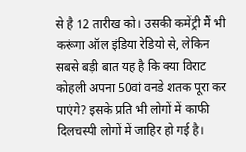से है 12 तारीख को। उसकी कमेंट्री मैं भी करूंगा ऑल इंडिया रेडियो से, लेकिन सबसे बड़ी बात यह है कि क्या विराट कोहली अपना 50वां वनडे शतक पूरा कर पाएंगे? इसके प्रति भी लोगों में काफी दिलचस्पी लोगों में जाहिर हो गई है।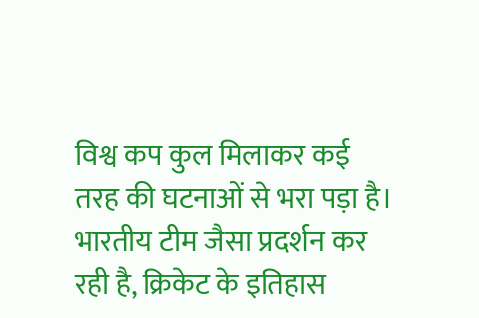विश्व कप कुल मिलाकर कई तरह की घटनाओं से भरा पड़ा है। भारतीय टीम जैसा प्रदर्शन कर रही है, क्रिकेट के इतिहास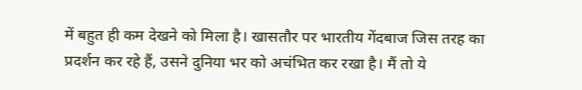में बहुत ही कम देखने को मिला है। खासतौर पर भारतीय गेंदबाज जिस तरह का प्रदर्शन कर रहे हैं, उसने दुनिया भर को अचंभित कर रखा है। मैं तो ये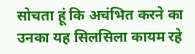सोचता हूं कि अचंभित करने का उनका यह सिलसिला कायम रहे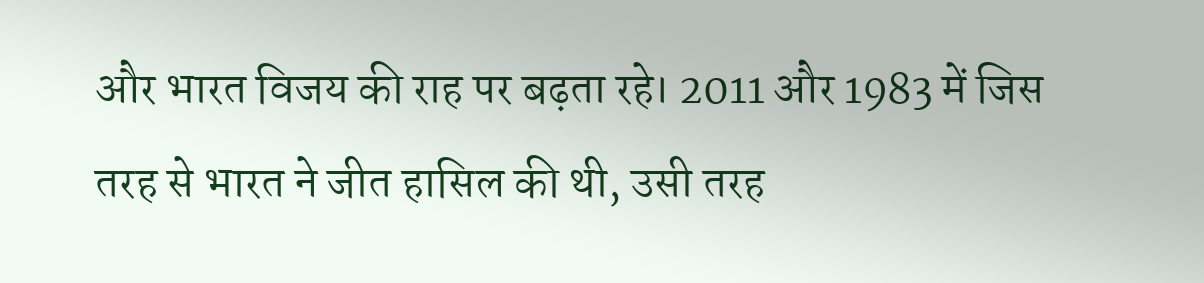और भारत विजय की राह पर बढ़ता रहे। 2011 और 1983 में जिस तरह से भारत ने जीत हासिल की थी, उसी तरह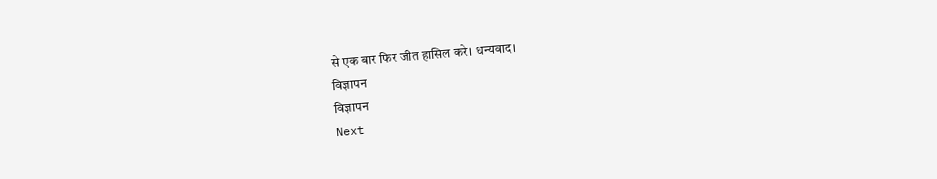से एक बार फिर जीत हासिल करे। धन्यवाद।
विज्ञापन
विज्ञापन
Next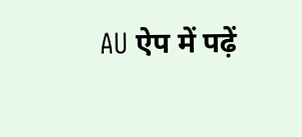AU ऐप में पढ़ें